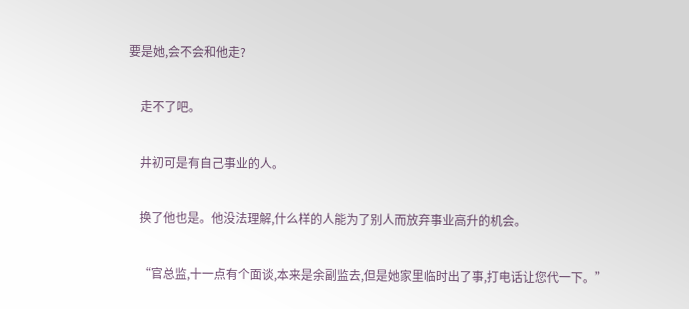要是她,会不会和他走?

    走不了吧。

    井初可是有自己事业的人。

    换了他也是。他没法理解,什么样的人能为了别人而放弃事业高升的机会。

    “官总监,十一点有个面谈,本来是余副监去,但是她家里临时出了事,打电话让您代一下。”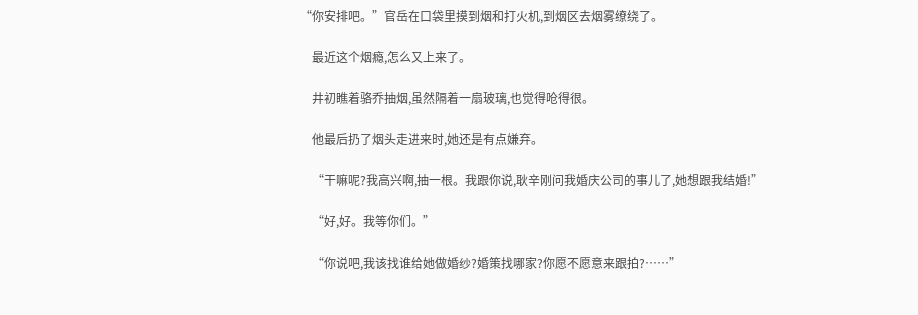“你安排吧。”官岳在口袋里摸到烟和打火机,到烟区去烟雾缭绕了。

    最近这个烟瘾,怎么又上来了。

    井初瞧着骆乔抽烟,虽然隔着一扇玻璃,也觉得呛得很。

    他最后扔了烟头走进来时,她还是有点嫌弃。

    “干嘛呢?我高兴啊,抽一根。我跟你说,耿辛刚问我婚庆公司的事儿了,她想跟我结婚!”

    “好,好。我等你们。”

    “你说吧,我该找谁给她做婚纱?婚策找哪家?你愿不愿意来跟拍?……”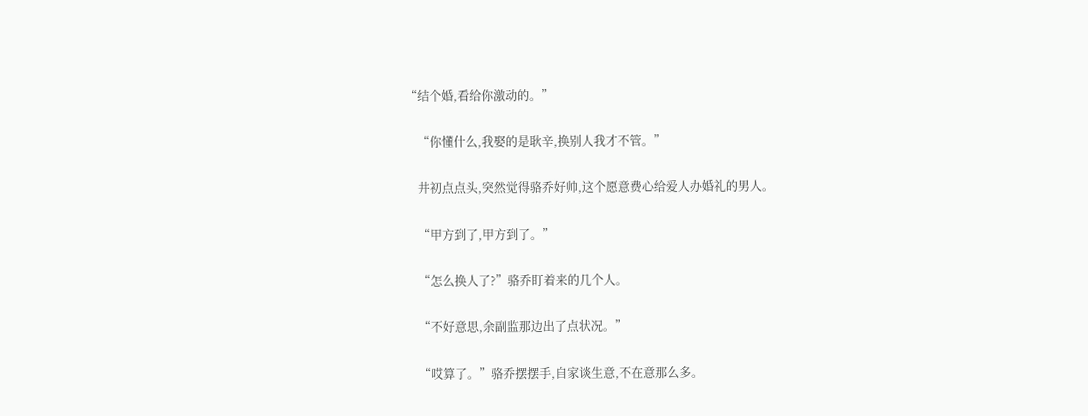“结个婚,看给你激动的。”

    “你懂什么,我娶的是耿辛,换别人我才不管。”

    井初点点头,突然觉得骆乔好帅,这个愿意费心给爱人办婚礼的男人。

    “甲方到了,甲方到了。”

    “怎么换人了?”骆乔盯着来的几个人。

    “不好意思,余副监那边出了点状况。”

    “哎算了。”骆乔摆摆手,自家谈生意,不在意那么多。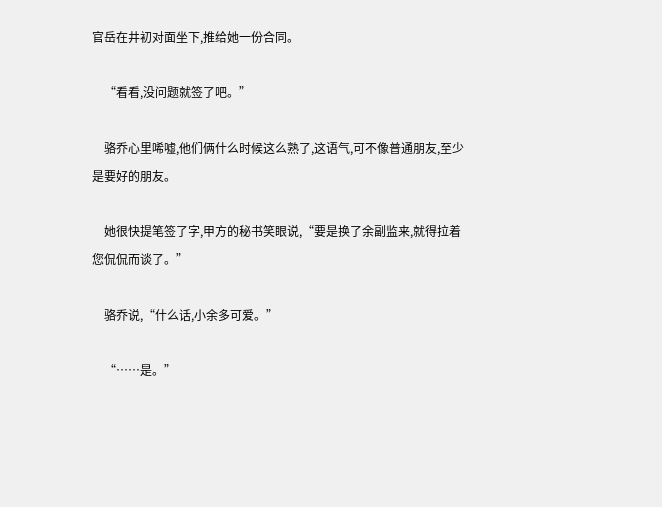官岳在井初对面坐下,推给她一份合同。

    “看看,没问题就签了吧。”

    骆乔心里唏嘘,他们俩什么时候这么熟了,这语气,可不像普通朋友,至少是要好的朋友。

    她很快提笔签了字,甲方的秘书笑眼说,“要是换了余副监来,就得拉着您侃侃而谈了。”

    骆乔说,“什么话,小余多可爱。”

    “……是。”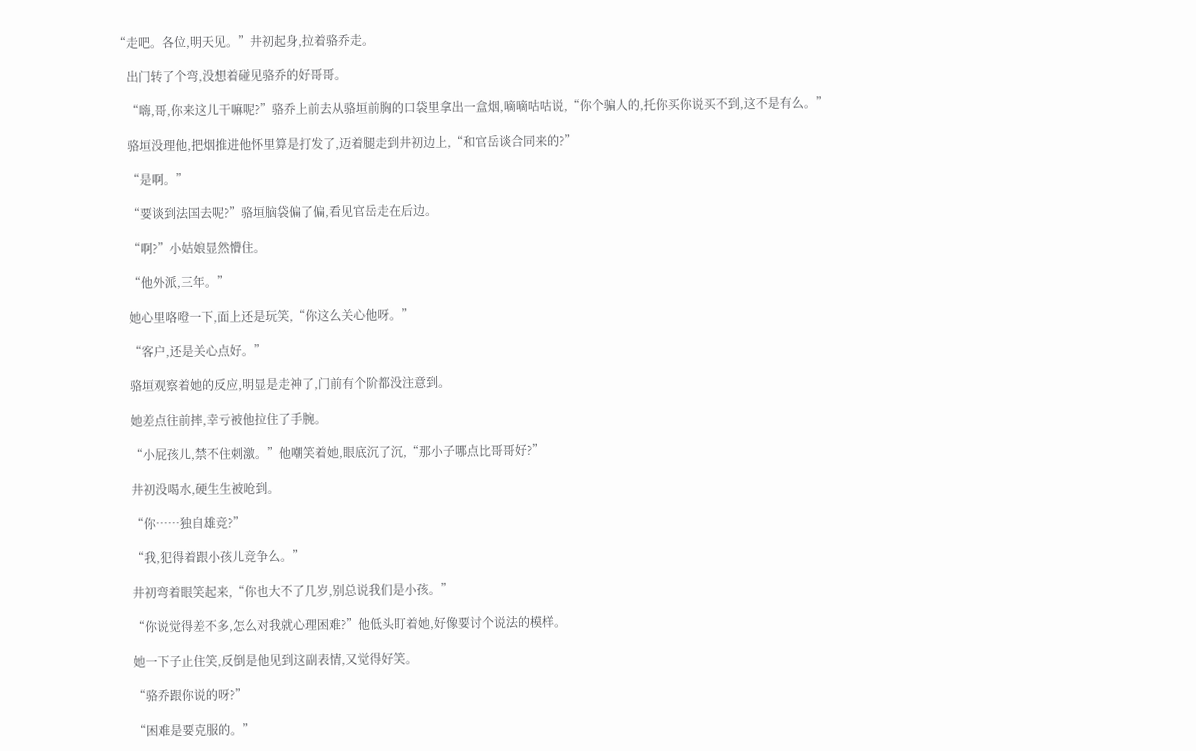“走吧。各位,明天见。”井初起身,拉着骆乔走。

    出门转了个弯,没想着碰见骆乔的好哥哥。

    “嗨,哥,你来这儿干嘛呢?”骆乔上前去从骆垣前胸的口袋里拿出一盒烟,嘀嘀咕咕说,“你个骗人的,托你买你说买不到,这不是有么。”

    骆垣没理他,把烟推进他怀里算是打发了,迈着腿走到井初边上,“和官岳谈合同来的?”

    “是啊。”

    “要谈到法国去呢?”骆垣脑袋偏了偏,看见官岳走在后边。

    “啊?”小姑娘显然懵住。

    “他外派,三年。”

    她心里咯噔一下,面上还是玩笑,“你这么关心他呀。”

    “客户,还是关心点好。”

    骆垣观察着她的反应,明显是走神了,门前有个阶都没注意到。

    她差点往前摔,幸亏被他拉住了手腕。

    “小屁孩儿,禁不住刺激。”他嘲笑着她,眼底沉了沉,“那小子哪点比哥哥好?”

    井初没喝水,硬生生被呛到。

    “你……独自雄竞?”

    “我,犯得着跟小孩儿竞争么。”

    井初弯着眼笑起来,“你也大不了几岁,别总说我们是小孩。”

    “你说觉得差不多,怎么对我就心理困难?”他低头盯着她,好像要讨个说法的模样。

    她一下子止住笑,反倒是他见到这副表情,又觉得好笑。

    “骆乔跟你说的呀?”

    “困难是要克服的。”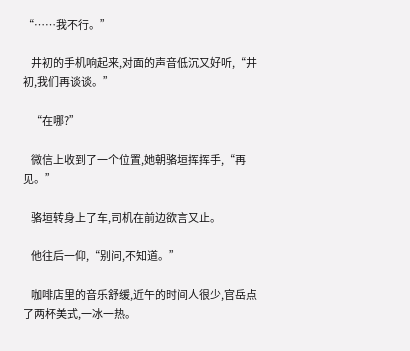“……我不行。”

    井初的手机响起来,对面的声音低沉又好听,“井初,我们再谈谈。”

    “在哪?”

    微信上收到了一个位置,她朝骆垣挥挥手,“再见。”

    骆垣转身上了车,司机在前边欲言又止。

    他往后一仰,“别问,不知道。”

    咖啡店里的音乐舒缓,近午的时间人很少,官岳点了两杯美式,一冰一热。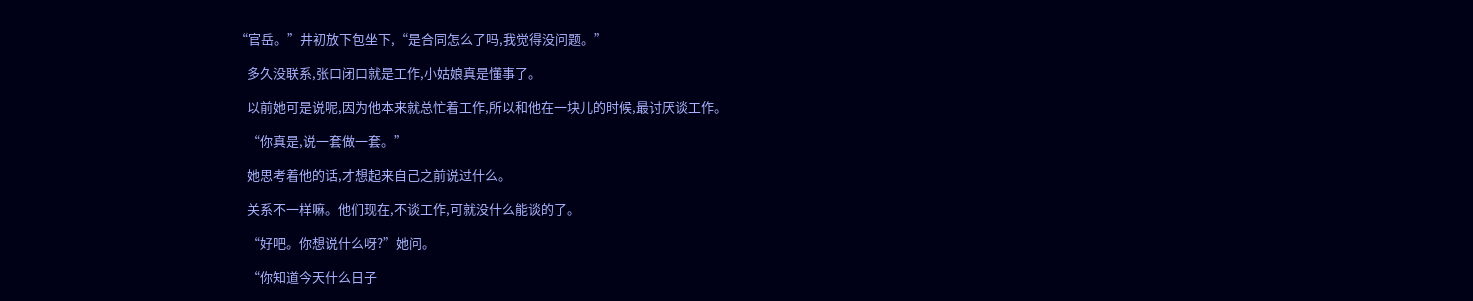“官岳。”井初放下包坐下,“是合同怎么了吗,我觉得没问题。”

    多久没联系,张口闭口就是工作,小姑娘真是懂事了。

    以前她可是说呢,因为他本来就总忙着工作,所以和他在一块儿的时候,最讨厌谈工作。

    “你真是,说一套做一套。”

    她思考着他的话,才想起来自己之前说过什么。

    关系不一样嘛。他们现在,不谈工作,可就没什么能谈的了。

    “好吧。你想说什么呀?”她问。

    “你知道今天什么日子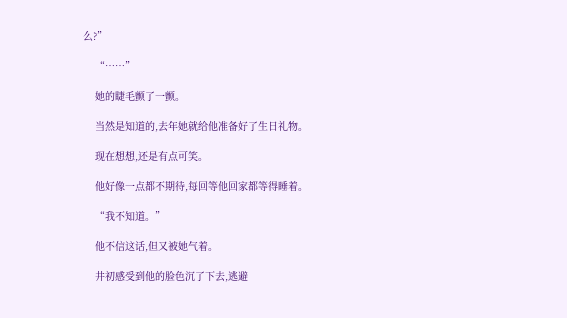么?”

    “……”

    她的睫毛颤了一颤。

    当然是知道的,去年她就给他准备好了生日礼物。

    现在想想,还是有点可笑。

    他好像一点都不期待,每回等他回家都等得睡着。

    “我不知道。”

    他不信这话,但又被她气着。

    井初感受到他的脸色沉了下去,逃避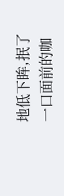地低下眸,抿了一口面前的咖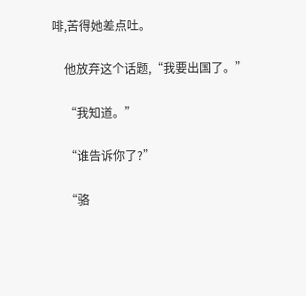啡,苦得她差点吐。

    他放弃这个话题,“我要出国了。”

    “我知道。”

    “谁告诉你了?”

    “骆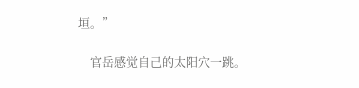垣。”

    官岳感觉自己的太阳穴一跳。